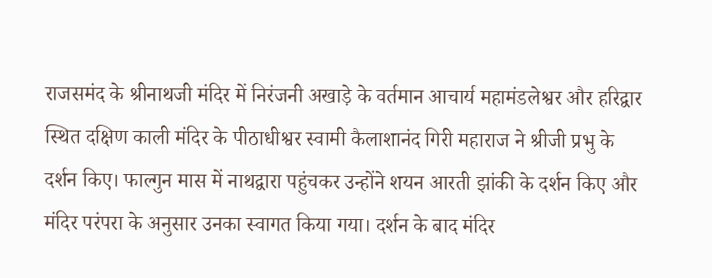राजसमंद के श्रीनाथजी मंदिर में निरंजनी अखाड़े के वर्तमान आचार्य महामंडलेश्वर और हरिद्वार स्थित दक्षिण काली मंदिर के पीठाधीश्वर स्वामी कैलाशानंद गिरी महाराज ने श्रीजी प्रभु के दर्शन किए। फाल्गुन मास में नाथद्वारा पहुंचकर उन्होंने शयन आरती झांकी के दर्शन किए और मंदिर परंपरा के अनुसार उनका स्वागत किया गया। दर्शन के बाद मंदिर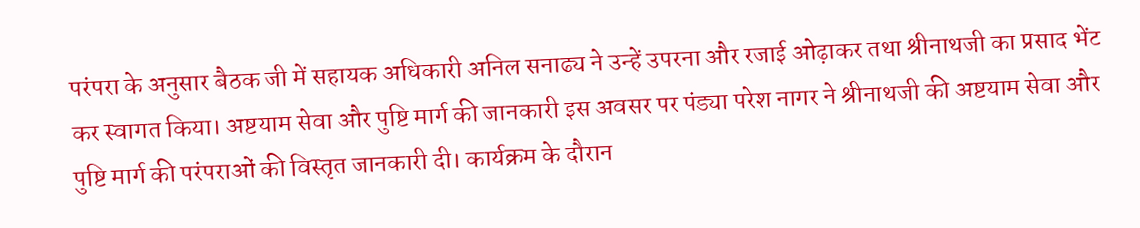परंपरा के अनुसार बैठक जी में सहायक अधिकारी अनिल सनाढ्य ने उन्हें उपरना और रजाई ओढ़ाकर तथा श्रीनाथजी का प्रसाद भेंट कर स्वागत किया। अष्टयाम सेवा और पुष्टि मार्ग की जानकारी इस अवसर पर पंड्या परेश नागर ने श्रीनाथजी की अष्टयाम सेवा और पुष्टि मार्ग की परंपराओं की विस्तृत जानकारी दी। कार्यक्रम के दौरान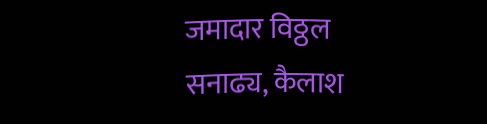जमादार विठ्ठल सनाढ्य, कैलाश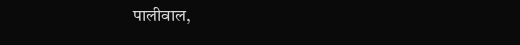पालीवाल,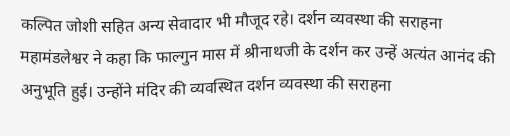कल्पित जोशी सहित अन्य सेवादार भी मौजूद रहे। दर्शन व्यवस्था की सराहना महामंडलेश्वर ने कहा कि फाल्गुन मास में श्रीनाथजी के दर्शन कर उन्हें अत्यंत आनंद की अनुभूति हुई। उन्होंने मंदिर की व्यवस्थित दर्शन व्यवस्था की सराहना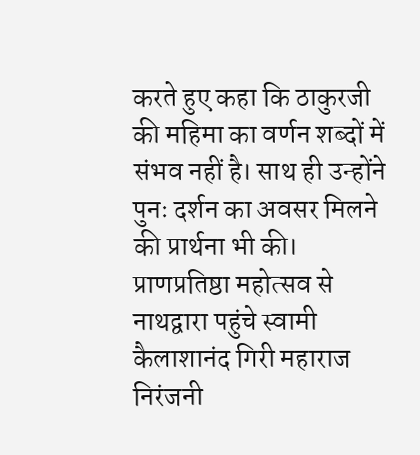करते हुए कहा कि ठाकुरजी की महिमा का वर्णन शब्दों में संभव नहीं है। साथ ही उन्होंने पुनः दर्शन का अवसर मिलने की प्रार्थना भी की। प्राणप्रतिष्ठा महोत्सव से नाथद्वारा पहुंचे स्वामी कैलाशानंद गिरी महाराज निरंजनी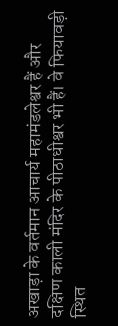अखाड़ा के वर्तमान आचार्य महामंडलेश्वर हैं और दक्षिण काली मंदिर के पीठाधीश्वर भी हैं। वे फियावड़ी स्थित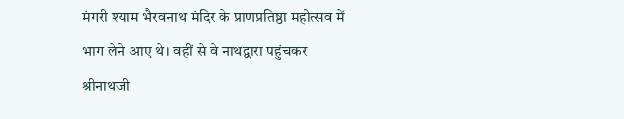मंगरी श्याम भैरवनाथ मंदिर के प्राणप्रतिष्ठा महोत्सव में भाग लेने आए थे। वहीं से वे नाथद्वारा पहुंचकर श्रीनाथजी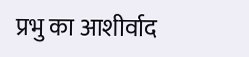प्रभु का आशीर्वाद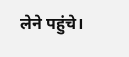लेने पहुंचे।